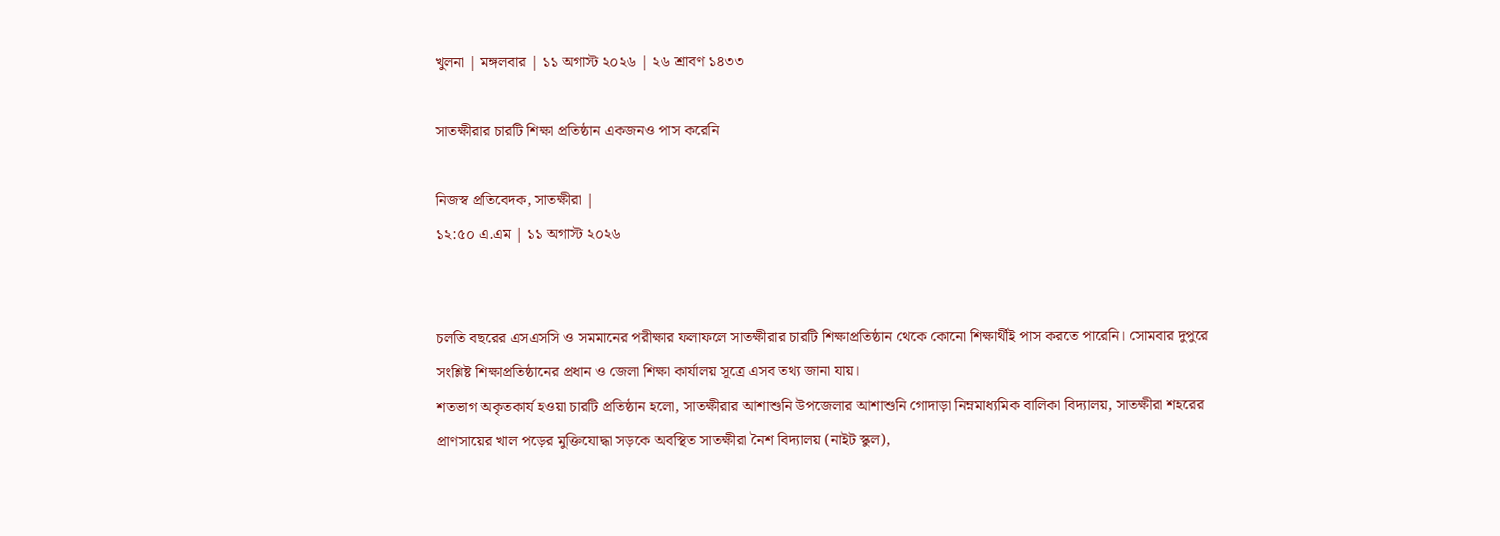খুলনা | মঙ্গলবার | ১১ অগাস্ট ২০২৬ | ২৬ শ্রাবণ ১৪৩৩

সাতক্ষীরার চারটি শিক্ষা প্রতিষ্ঠান একজনও পাস করেনি

নিজস্ব প্রতিবেদক, সাতক্ষীরা |
১২:৫০ এ.এম | ১১ অগাস্ট ২০২৬


চলতি বছরের এসএসসি ও সমমানের পরীক্ষার ফলাফলে সাতক্ষীরার চারটি শিক্ষাপ্রতিষ্ঠান থেকে কোনো শিক্ষার্থীই পাস করতে পারেনি। সোমবার দুপুরে সংশ্লিষ্ট শিক্ষাপ্রতিষ্ঠানের প্রধান ও জেলা শিক্ষা কার্যালয় সূত্রে এসব তথ্য জানা যায়।
শতভাগ অকৃতকার্য হওয়া চারটি প্রতিষ্ঠান হলো, সাতক্ষীরার আশাশুনি উপজেলার আশাশুনি গোদাড়া নিম্নমাধ্যমিক বালিকা বিদ্যালয়, সাতক্ষীরা শহরের প্রাণসায়ের খাল পড়ের মুক্তিযোদ্ধা সড়কে অবস্থিত সাতক্ষীরা নৈশ বিদ্যালয় (নাইট স্কুল),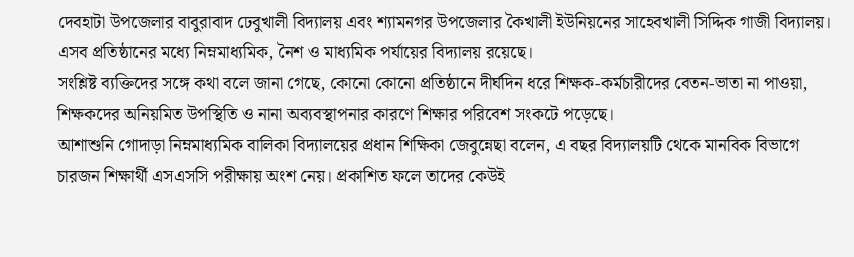দেবহাটা উপজেলার বাবুরাবাদ ঢেবুখালী বিদ্যালয় এবং শ্যামনগর উপজেলার কৈখালী ইউনিয়নের সাহেবখালী সিদ্দিক গাজী বিদ্যালয়। এসব প্রতিষ্ঠানের মধ্যে নিম্নমাধ্যমিক, নৈশ ও মাধ্যমিক পর্যায়ের বিদ্যালয় রয়েছে।
সংশ্লিষ্ট ব্যক্তিদের সঙ্গে কথা বলে জানা গেছে, কোনো কোনো প্রতিষ্ঠানে দীর্ঘদিন ধরে শিক্ষক-কর্মচারীদের বেতন-ভাতা না পাওয়া, শিক্ষকদের অনিয়মিত উপস্থিতি ও নানা অব্যবস্থাপনার কারণে শিক্ষার পরিবেশ সংকটে পড়েছে।
আশাশুনি গোদাড়া নিম্নমাধ্যমিক বালিকা বিদ্যালয়ের প্রধান শিক্ষিকা জেবুন্নেছা বলেন, এ বছর বিদ্যালয়টি থেকে মানবিক বিভাগে চারজন শিক্ষার্থী এসএসসি পরীক্ষায় অংশ নেয়। প্রকাশিত ফলে তাদের কেউই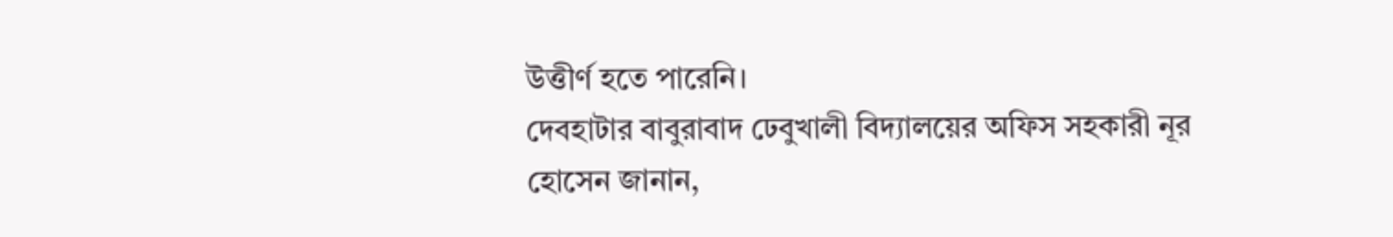উত্তীর্ণ হতে পারেনি।
দেবহাটার বাবুরাবাদ ঢেবুখালী বিদ্যালয়ের অফিস সহকারী নূর হোসেন জানান,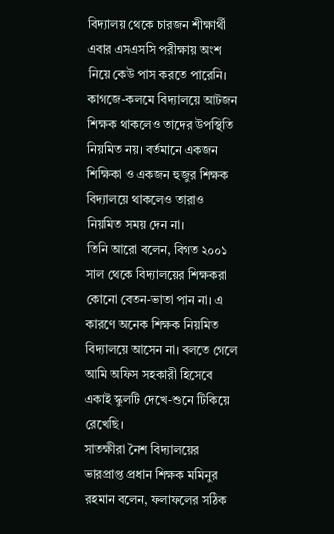বিদ্যালয় থেকে চারজন শীক্ষার্থী এবার এসএসসি পরীক্ষায় অংশ নিয়ে কেউ পাস করতে পারেনি। কাগজে-কলমে বিদ্যালয়ে আটজন শিক্ষক থাকলেও তাদের উপস্থিতি নিয়মিত নয়। বর্তমানে একজন শিক্ষিকা ও একজন হুজুর শিক্ষক বিদ্যালয়ে থাকলেও তারাও নিয়মিত সময় দেন না।
তিনি আরো বলেন, বিগত ২০০১ সাল থেকে বিদ্যালয়ের শিক্ষকরা কোনো বেতন-ভাতা পান না। এ কারণে অনেক শিক্ষক নিয়মিত বিদ্যালয়ে আসেন না। বলতে গেলে আমি অফিস সহকারী হিসেবে একাই স্কুলটি দেখে-শুনে টিকিয়ে রেখেছি।
সাতক্ষীরা নৈশ বিদ্যালয়ের ভারপ্রাপ্ত প্রধান শিক্ষক মমিনুর রহমান বলেন, ফলাফলের সঠিক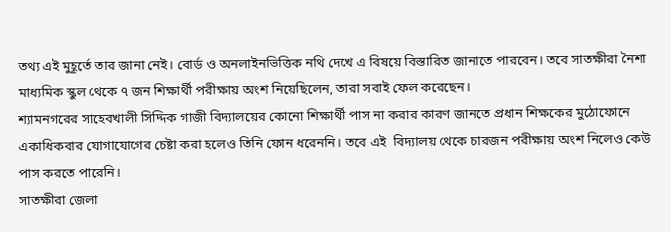তথ্য এই মুহূর্তে তার জানা নেই। বোর্ড ও অনলাইনভিত্তিক নথি দেখে এ বিষয়ে বিস্তারিত জানাতে পারবেন। তবে সাতক্ষীরা নৈশা মাধ্যমিক স্কুল থেকে ৭ জন শিক্ষার্থী পরীক্ষায় অংশ নিয়েছিলেন, তারা সবাই ফেল করেছেন।
শ্যামনগরের সাহেবখালী সিদ্দিক গাজী বিদ্যালয়ের কোনো শিক্ষার্থী পাস না করার কারণ জানতে প্রধান শিক্ষকের মুঠোফোনে একাধিকবার যোগাযোগের চেষ্টা করা হলেও তিনি ফোন ধরেননি। তবে এই  বিদ্যালয় থেকে চারজন পরীক্ষায় অংশ নিলেও কেউ পাস করতে পারেনি।
সাতক্ষীরা জেলা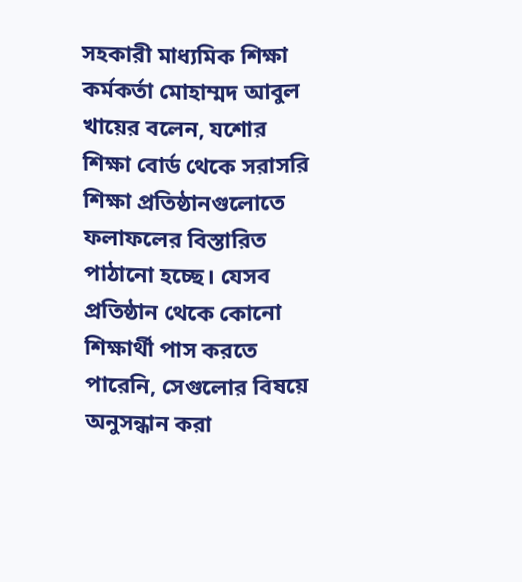সহকারী মাধ্যমিক শিক্ষা কর্মকর্তা মোহাম্মদ আবুল খায়ের বলেন, যশোর শিক্ষা বোর্ড থেকে সরাসরি শিক্ষা প্রতিষ্ঠানগুলোতে ফলাফলের বিস্তারিত পাঠানো হচ্ছে। যেসব প্রতিষ্ঠান থেকে কোনো শিক্ষার্থী পাস করতে পারেনি, সেগুলোর বিষয়ে অনুসন্ধান করা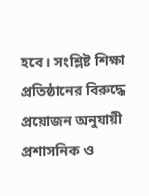হবে। সংশ্লিষ্ট শিক্ষা প্রতিষ্ঠানের বিরুদ্ধে প্রয়োজন অনুযায়ী প্রশাসনিক ও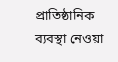প্রাতিষ্ঠানিক ব্যবস্থা নেওয়া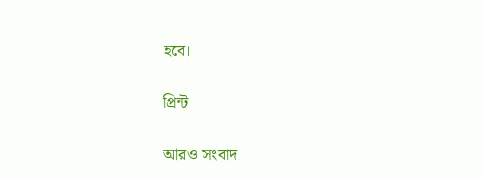হবে।

প্রিন্ট

আরও সংবাদ